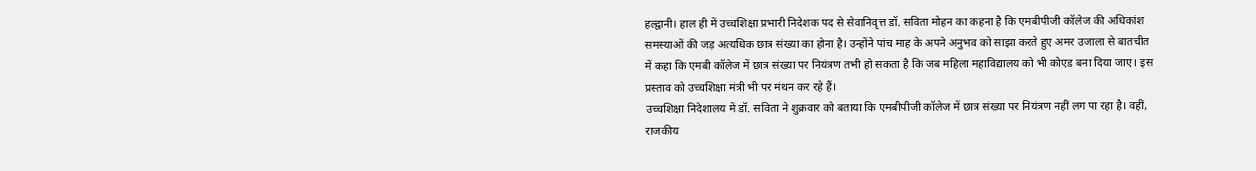हल्द्वानी। हाल ही में उच्चशिक्षा प्रभारी निदेशक पद से सेवानिवृत्त डॉ. सविता मोहन का कहना है कि एमबीपीजी कॉलेज की अधिकांश समस्याओं की जड़ अत्यधिक छात्र संख्या का होना है। उन्होंने पांच माह के अपने अनुभव को साझा करते हुए अमर उजाला से बातचीत में कहा कि एमबी कॉलेज में छात्र संख्या पर नियंत्रण तभी हो सकता है कि जब महिला महाविद्यालय को भी कोएड बना दिया जाए। इस प्रस्ताव को उच्चशिक्षा मंत्री भी पर मंथन कर रहे हैं।
उच्चशिक्षा निदेशालय में डॉ. सविता ने शुक्रवार को बताया कि एमबीपीजी कॉलेज में छात्र संख्या पर नियंत्रण नहीं लग पा रहा है। वहीं, राजकीय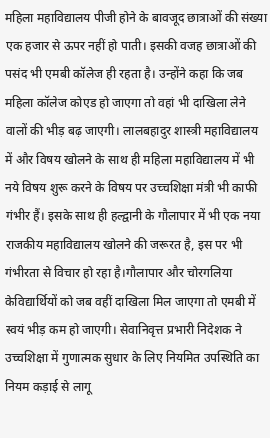महिला महाविद्यालय पीजी होने के बावजूद छात्राओं की संख्या एक हजार से ऊपर नहीं हो पाती। इसकी वजह छात्राओं की पसंद भी एमबी कॉलेज ही रहता है। उन्होंने कहा कि जब महिला कॉलेज कोएड हो जाएगा तो वहां भी दाखिला लेने वालों की भीड़ बढ़ जाएगी। लालबहादुर शास्त्री महाविद्यालय में और विषय खोलने के साथ ही महिला महाविद्यालय में भी नये विषय शुरू करने के विषय पर उच्चशिक्षा मंत्री भी काफी गंभीर हैं। इसके साथ ही हल्द्वानी के गौलापार में भी एक नया राजकीय महाविद्यालय खोलने की जरूरत है, इस पर भी गंभीरता से विचार हो रहा है।गौलापार और चोरगलिया केविद्यार्थियों को जब वहीं दाखिला मिल जाएगा तो एमबी में स्वयं भीड़ कम हो जाएगी। सेवानिवृत्त प्रभारी निदेशक ने उच्चशिक्षा में गुणात्मक सुधार के लिए नियमित उपस्थिति का नियम कड़ाई से लागू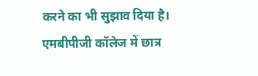करने का भी सुझाव दिया है।
एमबीपीजी कॉलेज में छात्र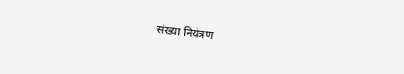संख्या नियंत्रण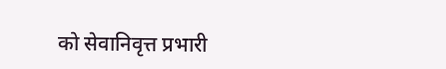को सेवानिवृत्त प्रभारी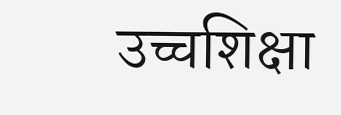उच्चशिक्षा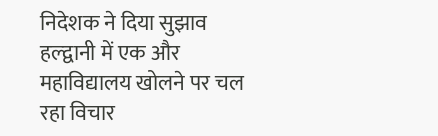निदेशक ने दिया सुझाव
हल्द्वानी में एक और महाविद्यालय खोलने पर चल रहा विचार